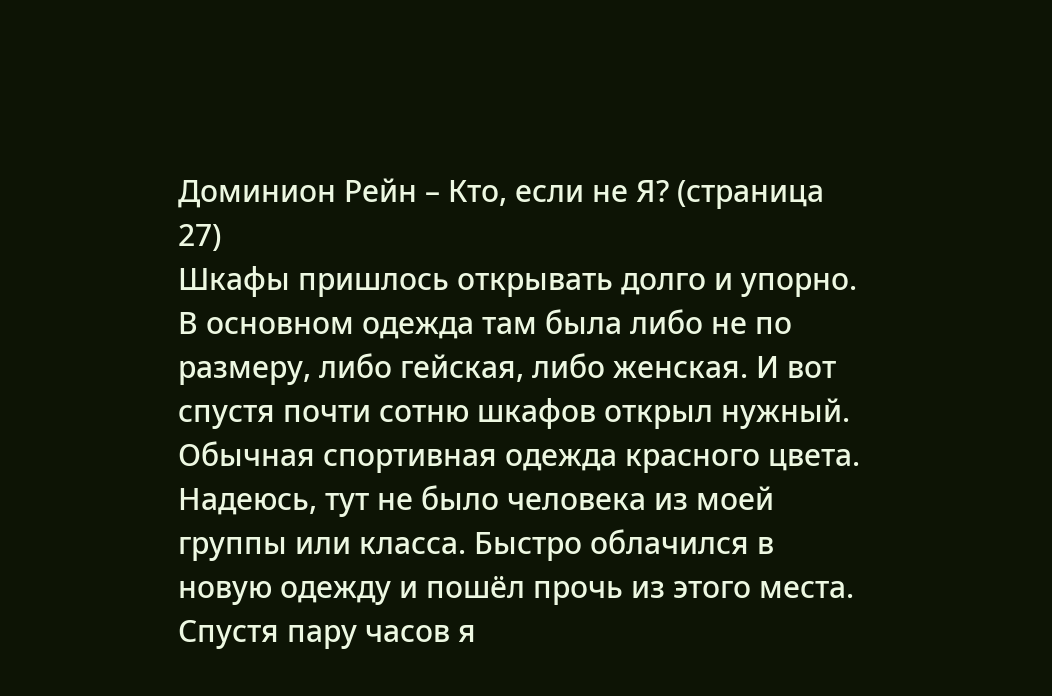Доминион Рейн – Кто, если не Я? (страница 27)
Шкафы пришлось открывать долго и упорно. В основном одежда там была либо не по размеру, либо гейская, либо женская. И вот спустя почти сотню шкафов открыл нужный. Обычная спортивная одежда красного цвета. Надеюсь, тут не было человека из моей группы или класса. Быстро облачился в новую одежду и пошёл прочь из этого места.
Спустя пару часов я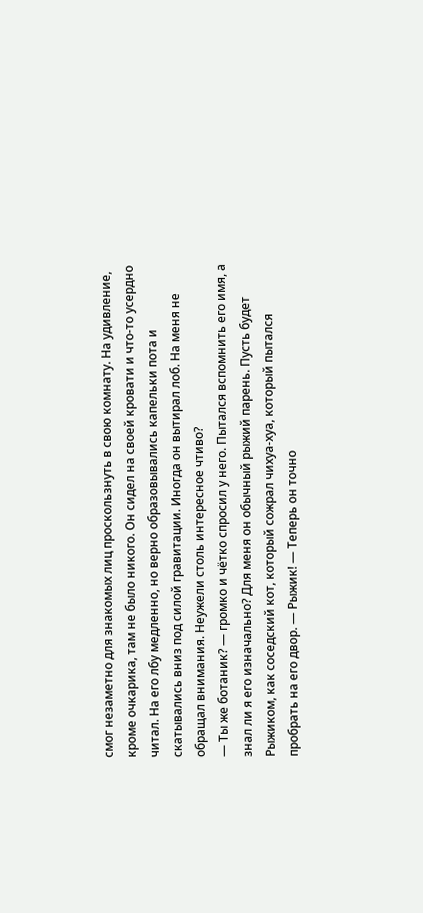смог незаметно для знакомых лиц проскользнуть в свою комнату. На удивление, кроме очкарика, там не было никого. Он сидел на своей кровати и что-то усердно читал. На его лбу медленно, но верно образовывались капельки пота и скатывались вниз под силой гравитации. Иногда он вытирал лоб. На меня не обращал внимания. Неужели столь интересное чтиво?
— Ты же ботаник? — громко и чётко спросил у него. Пытался вспомнить его имя, а знал ли я его изначально? Для меня он обычный рыжий парень. Пусть будет Рыжиком, как соседский кот, который сожрал чихуа-хуа, который пытался пробрать на его двор. — Рыжик! — Теперь он точно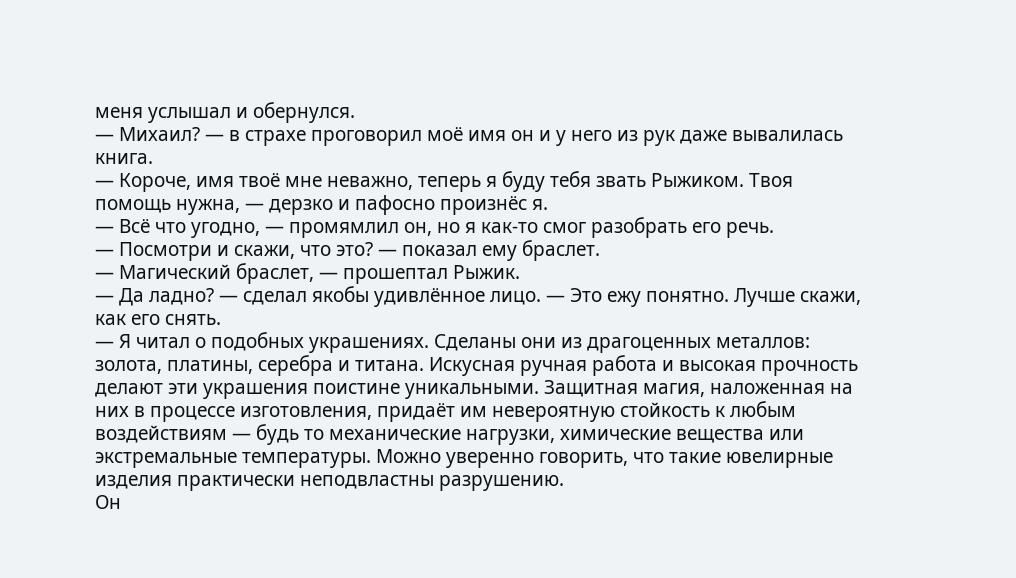меня услышал и обернулся.
— Михаил? — в страхе проговорил моё имя он и у него из рук даже вывалилась книга.
— Короче, имя твоё мне неважно, теперь я буду тебя звать Рыжиком. Твоя помощь нужна, — дерзко и пафосно произнёс я.
— Всё что угодно, — промямлил он, но я как-то смог разобрать его речь.
— Посмотри и скажи, что это? — показал ему браслет.
— Магический браслет, — прошептал Рыжик.
— Да ладно? — сделал якобы удивлённое лицо. — Это ежу понятно. Лучше скажи, как его снять.
— Я читал о подобных украшениях. Сделаны они из драгоценных металлов: золота, платины, серебра и титана. Искусная ручная работа и высокая прочность делают эти украшения поистине уникальными. Защитная магия, наложенная на них в процессе изготовления, придаёт им невероятную стойкость к любым воздействиям — будь то механические нагрузки, химические вещества или экстремальные температуры. Можно уверенно говорить, что такие ювелирные изделия практически неподвластны разрушению.
Он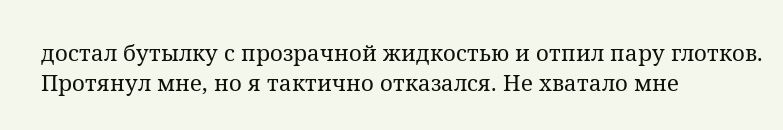достал бутылку с прозрачной жидкостью и отпил пару глотков. Протянул мне, но я тактично отказался. Не хватало мне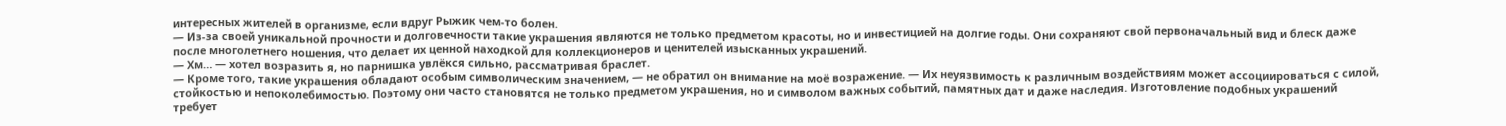интересных жителей в организме, если вдруг Рыжик чем-то болен.
— Из-за своей уникальной прочности и долговечности такие украшения являются не только предметом красоты, но и инвестицией на долгие годы. Они сохраняют свой первоначальный вид и блеск даже после многолетнего ношения, что делает их ценной находкой для коллекционеров и ценителей изысканных украшений.
— Хм… — хотел возразить я, но парнишка увлёкся сильно, рассматривая браслет.
— Кроме того, такие украшения обладают особым символическим значением, — не обратил он внимание на моё возражение. — Их неуязвимость к различным воздействиям может ассоциироваться с силой, стойкостью и непоколебимостью. Поэтому они часто становятся не только предметом украшения, но и символом важных событий, памятных дат и даже наследия. Изготовление подобных украшений требует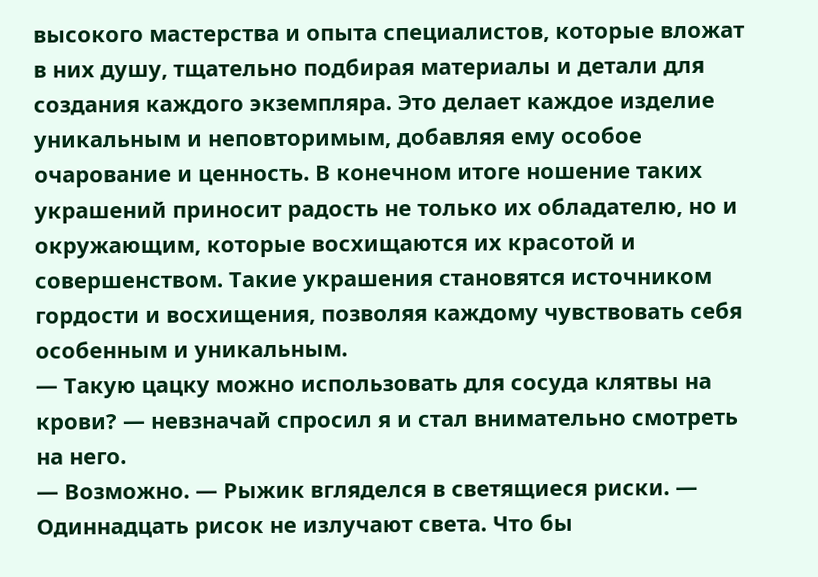высокого мастерства и опыта специалистов, которые вложат в них душу, тщательно подбирая материалы и детали для создания каждого экземпляра. Это делает каждое изделие уникальным и неповторимым, добавляя ему особое очарование и ценность. В конечном итоге ношение таких украшений приносит радость не только их обладателю, но и окружающим, которые восхищаются их красотой и совершенством. Такие украшения становятся источником гордости и восхищения, позволяя каждому чувствовать себя особенным и уникальным.
— Такую цацку можно использовать для сосуда клятвы на крови? — невзначай спросил я и стал внимательно смотреть на него.
— Возможно. — Рыжик вгляделся в светящиеся риски. — Одиннадцать рисок не излучают света. Что бы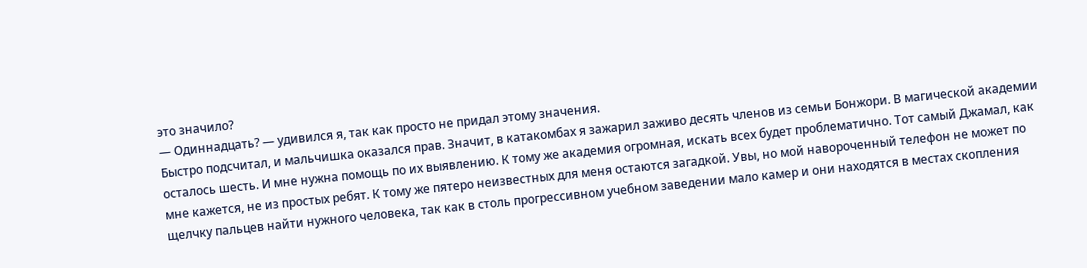это значило?
— Одиннадцать? — удивился я, так как просто не придал этому значения.
Быстро подсчитал, и мальчишка оказался прав. Значит, в катакомбах я зажарил заживо десять членов из семьи Бонжори. В магической академии осталось шесть. И мне нужна помощь по их выявлению. К тому же академия огромная, искать всех будет проблематично. Тот самый Джамал, как мне кажется, не из простых ребят. К тому же пятеро неизвестных для меня остаются загадкой. Увы, но мой навороченный телефон не может по щелчку пальцев найти нужного человека, так как в столь прогрессивном учебном заведении мало камер и они находятся в местах скопления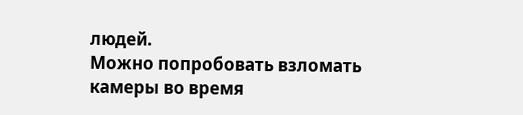людей.
Можно попробовать взломать камеры во время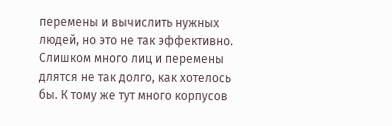перемены и вычислить нужных людей, но это не так эффективно. Слишком много лиц и перемены длятся не так долго, как хотелось бы. К тому же тут много корпусов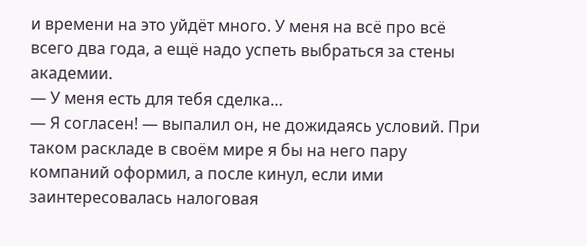и времени на это уйдёт много. У меня на всё про всё всего два года, а ещё надо успеть выбраться за стены академии.
— У меня есть для тебя сделка…
— Я согласен! — выпалил он, не дожидаясь условий. При таком раскладе в своём мире я бы на него пару компаний оформил, а после кинул, если ими заинтересовалась налоговая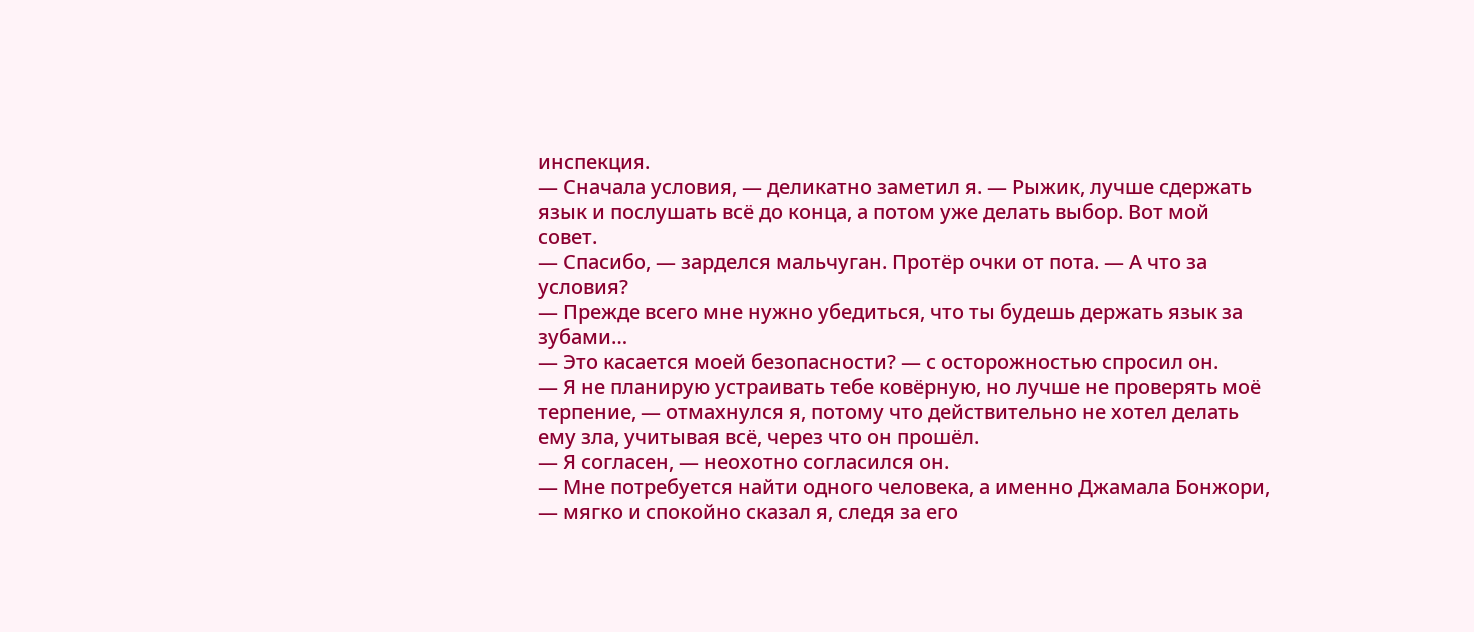инспекция.
— Сначала условия, — деликатно заметил я. — Рыжик, лучше сдержать язык и послушать всё до конца, а потом уже делать выбор. Вот мой совет.
— Спасибо, — зарделся мальчуган. Протёр очки от пота. — А что за условия?
— Прежде всего мне нужно убедиться, что ты будешь держать язык за зубами…
— Это касается моей безопасности? — с осторожностью спросил он.
— Я не планирую устраивать тебе ковёрную, но лучше не проверять моё терпение, — отмахнулся я, потому что действительно не хотел делать ему зла, учитывая всё, через что он прошёл.
— Я согласен, — неохотно согласился он.
— Мне потребуется найти одного человека, а именно Джамала Бонжори, — мягко и спокойно сказал я, следя за его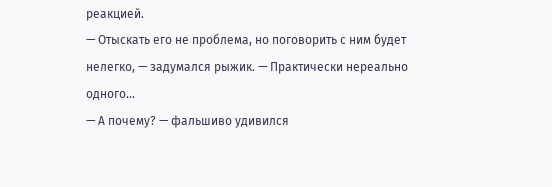реакцией.
— Отыскать его не проблема, но поговорить с ним будет нелегко, — задумался рыжик. — Практически нереально одного…
— А почему? — фальшиво удивился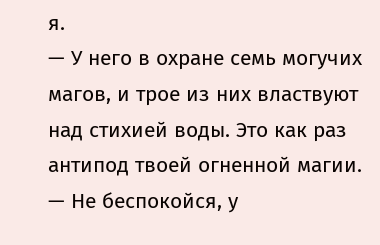я.
— У него в охране семь могучих магов, и трое из них властвуют над стихией воды. Это как раз антипод твоей огненной магии.
— Не беспокойся, у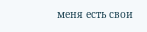меня есть свои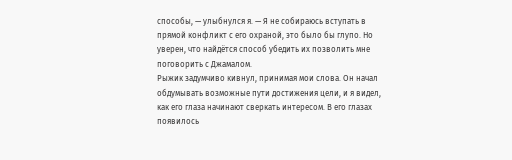способы, — улыбнулся я. — Я не собираюсь вступать в прямой конфликт с его охраной, это было бы глупо. Но уверен, что найдётся способ убедить их позволить мне поговорить с Джамалом.
Рыжик задумчиво кивнул, принимая мои слова. Он начал обдумывать возможные пути достижения цели, и я видел, как его глаза начинают сверкать интересом. В его глазах появилось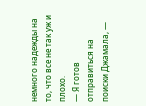немного надежды на то, что все не так уж и плохо.
— Я готов отправиться на поиски Джамала, —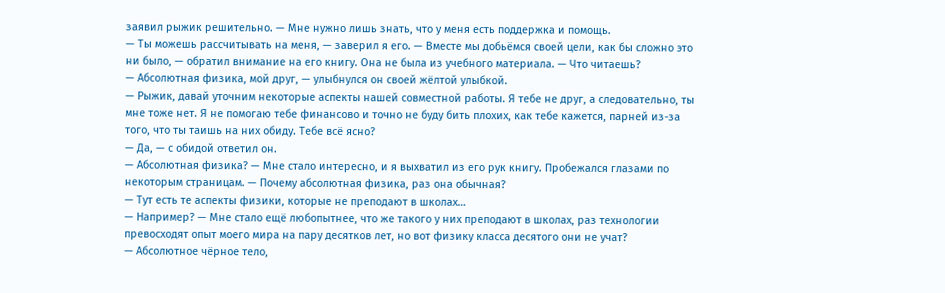заявил рыжик решительно. — Мне нужно лишь знать, что у меня есть поддержка и помощь.
— Ты можешь рассчитывать на меня, — заверил я его. — Вместе мы добьёмся своей цели, как бы сложно это ни было, — обратил внимание на его книгу. Она не была из учебного материала. — Что читаешь?
— Абсолютная физика, мой друг, — улыбнулся он своей жёлтой улыбкой.
— Рыжик, давай уточним некоторые аспекты нашей совместной работы. Я тебе не друг, а следовательно, ты мне тоже нет. Я не помогаю тебе финансово и точно не буду бить плохих, как тебе кажется, парней из-за того, что ты таишь на них обиду. Тебе всё ясно?
— Да, — с обидой ответил он.
— Абсолютная физика? — Мне стало интересно, и я выхватил из его рук книгу. Пробежался глазами по некоторым страницам. — Почему абсолютная физика, раз она обычная?
— Тут есть те аспекты физики, которые не преподают в школах…
— Например? — Мне стало ещё любопытнее, что же такого у них преподают в школах, раз технологии превосходят опыт моего мира на пару десятков лет, но вот физику класса десятого они не учат?
— Абсолютное чёрное тело,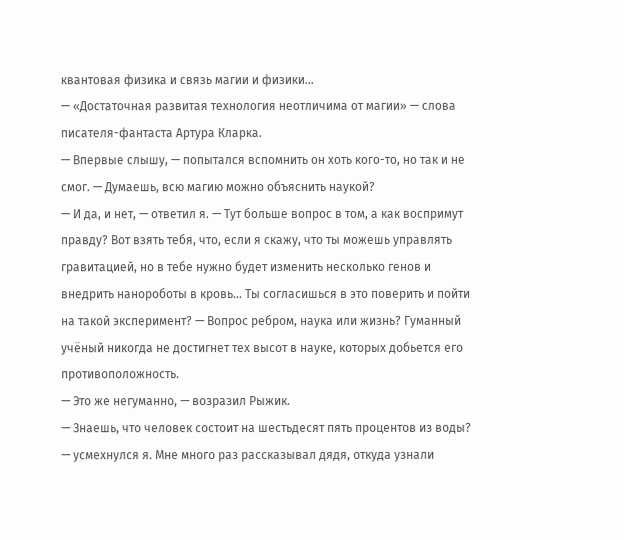квантовая физика и связь магии и физики…
— «Достаточная развитая технология неотличима от магии» — слова писателя-фантаста Артура Кларка.
— Впервые слышу, — попытался вспомнить он хоть кого-то, но так и не смог. — Думаешь, всю магию можно объяснить наукой?
— И да, и нет, — ответил я. — Тут больше вопрос в том, а как воспримут правду? Вот взять тебя, что, если я скажу, что ты можешь управлять гравитацией, но в тебе нужно будет изменить несколько генов и внедрить нанороботы в кровь… Ты согласишься в это поверить и пойти на такой эксперимент? — Вопрос ребром, наука или жизнь? Гуманный учёный никогда не достигнет тех высот в науке, которых добьется его противоположность.
— Это же негуманно, — возразил Рыжик.
— Знаешь, что человек состоит на шестьдесят пять процентов из воды? — усмехнулся я. Мне много раз рассказывал дядя, откуда узнали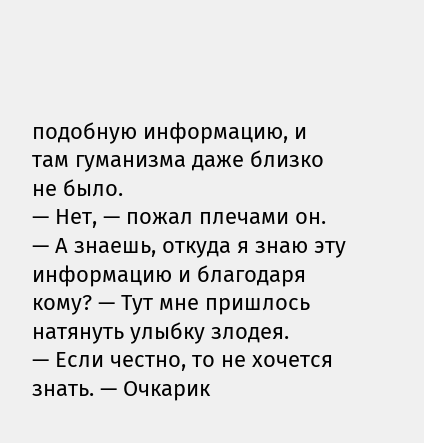подобную информацию, и там гуманизма даже близко не было.
— Нет, — пожал плечами он.
— А знаешь, откуда я знаю эту информацию и благодаря кому? — Тут мне пришлось натянуть улыбку злодея.
— Если честно, то не хочется знать. — Очкарик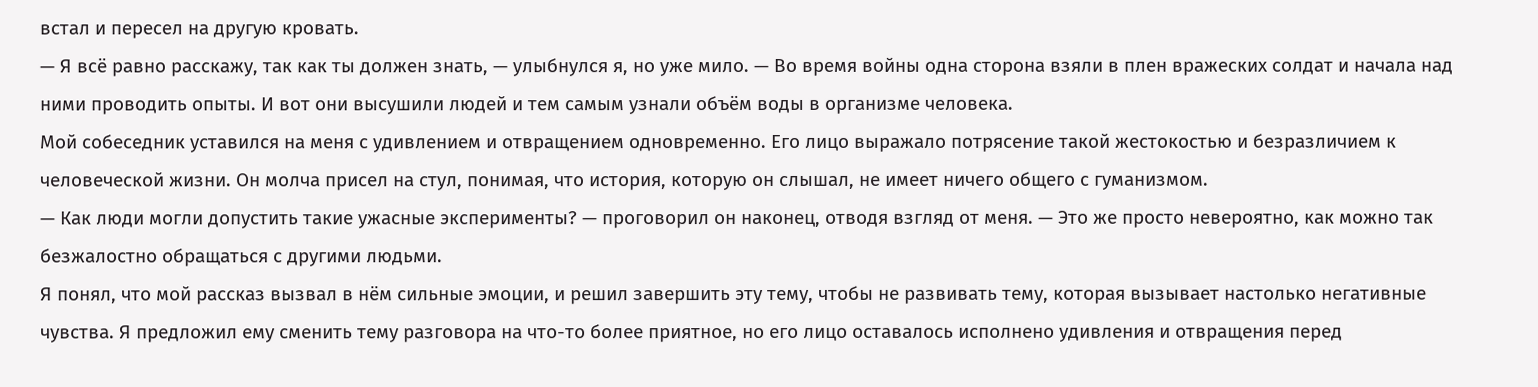встал и пересел на другую кровать.
— Я всё равно расскажу, так как ты должен знать, — улыбнулся я, но уже мило. — Во время войны одна сторона взяли в плен вражеских солдат и начала над ними проводить опыты. И вот они высушили людей и тем самым узнали объём воды в организме человека.
Мой собеседник уставился на меня с удивлением и отвращением одновременно. Его лицо выражало потрясение такой жестокостью и безразличием к человеческой жизни. Он молча присел на стул, понимая, что история, которую он слышал, не имеет ничего общего с гуманизмом.
— Как люди могли допустить такие ужасные эксперименты? — проговорил он наконец, отводя взгляд от меня. — Это же просто невероятно, как можно так безжалостно обращаться с другими людьми.
Я понял, что мой рассказ вызвал в нём сильные эмоции, и решил завершить эту тему, чтобы не развивать тему, которая вызывает настолько негативные чувства. Я предложил ему сменить тему разговора на что-то более приятное, но его лицо оставалось исполнено удивления и отвращения перед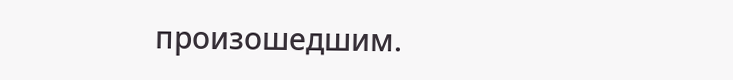произошедшим.